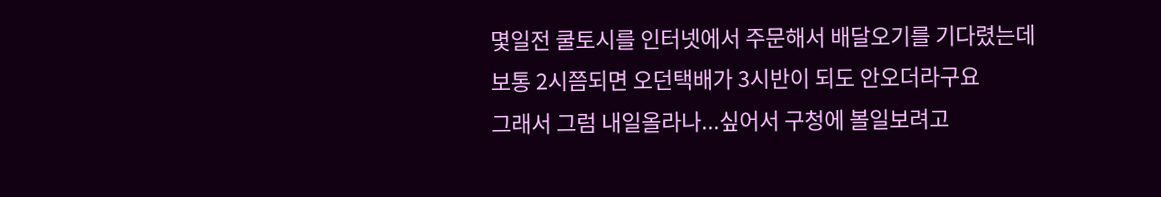몇일전 쿨토시를 인터넷에서 주문해서 배달오기를 기다렸는데
보통 2시쯤되면 오던택배가 3시반이 되도 안오더라구요
그래서 그럼 내일올라나...싶어서 구청에 볼일보려고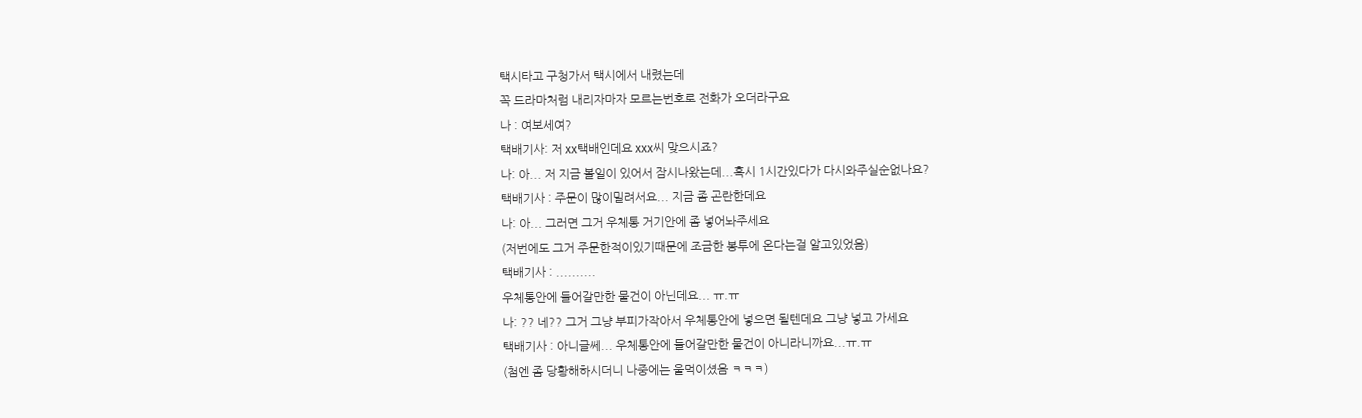택시타고 구청가서 택시에서 내렸는데
꼭 드라마처럼 내리자마자 모르는번호로 전화가 오더라구요
나 : 여보세여?
택배기사: 저 xx택배인데요 xxx씨 맞으시죠?
나: 아... 저 지금 볼일이 있어서 잠시나왔는데...혹시 1시간있다가 다시와주실순없나요?
택배기사 : 주문이 많이밀려서요... 지금 좀 곤란한데요
나: 아... 그러면 그거 우체통 거기안에 좀 넣어놔주세요
(저번에도 그거 주문한적이있기때문에 조금한 봉투에 온다는걸 알고있었음)
택배기사 : ..........
우체통안에 들어갈만한 물건이 아닌데요... ㅠ.ㅠ
나: ?? 네?? 그거 그냥 부피가작아서 우체통안에 넣으면 될텐데요 그냥 넣고 가세요
택배기사 : 아니글쎄... 우체통안에 들어갈만한 물건이 아니라니까요...ㅠ.ㅠ
(첨엔 좀 당황해하시더니 나중에는 울먹이셨음 ㅋㅋㅋ)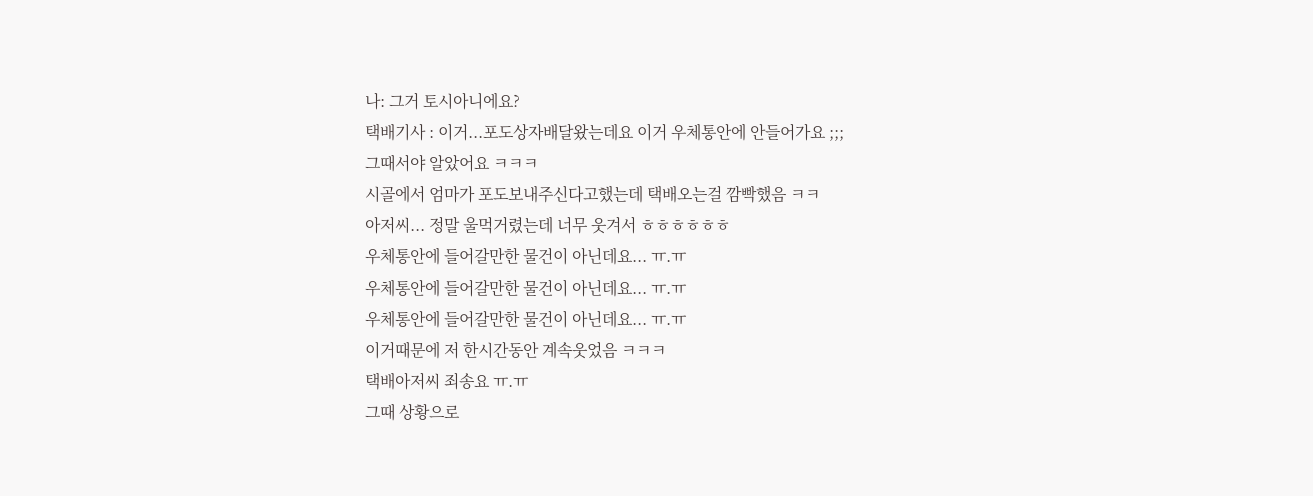나: 그거 토시아니에요?
택배기사 : 이거...포도상자배달왔는데요 이거 우체통안에 안들어가요 ;;;
그때서야 알았어요 ㅋㅋㅋ
시골에서 엄마가 포도보내주신다고했는데 택배오는걸 깜빡했음 ㅋㅋ
아저씨... 정말 울먹거렸는데 너무 웃겨서 ㅎㅎㅎㅎㅎㅎ
우체통안에 들어갈만한 물건이 아닌데요... ㅠ.ㅠ
우체통안에 들어갈만한 물건이 아닌데요... ㅠ.ㅠ
우체통안에 들어갈만한 물건이 아닌데요... ㅠ.ㅠ
이거때문에 저 한시간동안 계속웃었음 ㅋㅋㅋ
택배아저씨 죄송요 ㅠ.ㅠ
그때 상황으로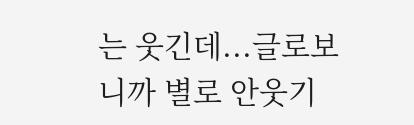는 웃긴데...글로보니까 별로 안웃기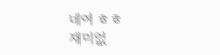네여 ㅎㅎ
재미없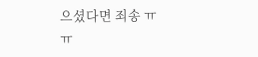으셨다면 죄송 ㅠㅠ